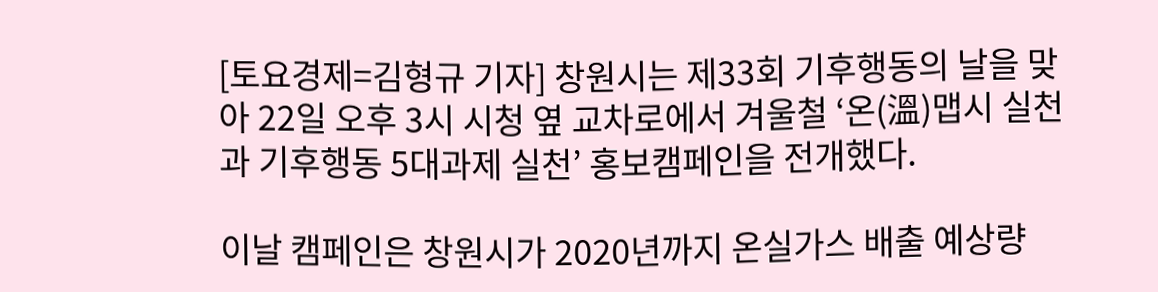[토요경제=김형규 기자] 창원시는 제33회 기후행동의 날을 맞아 22일 오후 3시 시청 옆 교차로에서 겨울철 ‘온(溫)맵시 실천과 기후행동 5대과제 실천’ 홍보캠페인을 전개했다.

이날 캠페인은 창원시가 2020년까지 온실가스 배출 예상량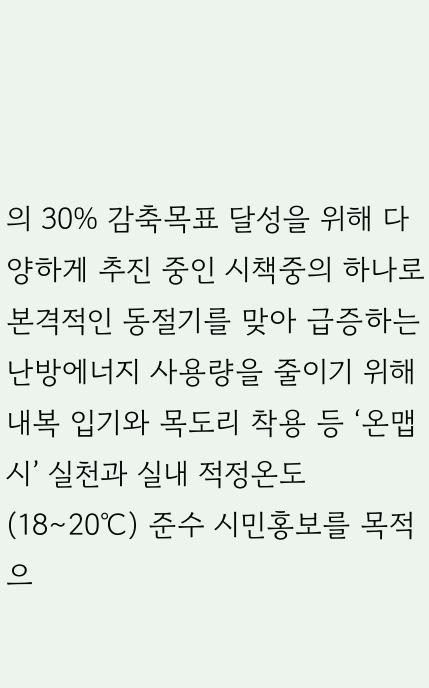의 30% 감축목표 달성을 위해 다양하게 추진 중인 시책중의 하나로 본격적인 동절기를 맞아 급증하는 난방에너지 사용량을 줄이기 위해 내복 입기와 목도리 착용 등 ‘온맵시’ 실천과 실내 적정온도(18∼20℃) 준수 시민홍보를 목적으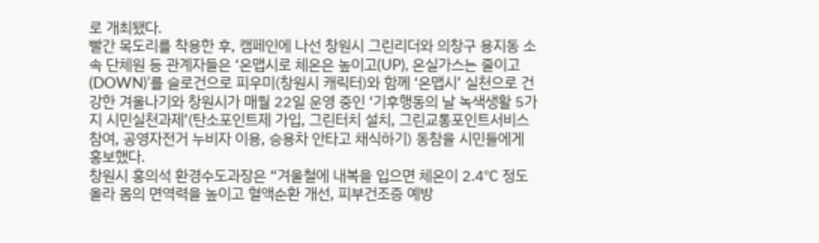로 개최됐다.
빨간 목도리를 착용한 후, 캠페인에 나선 창원시 그린리더와 의창구 용지동 소속 단체원 등 관계자들은 ‘온맵시로 체온은 높이고(UP), 온실가스는 줄이고(DOWN)’를 슬로건으로 피우미(창원시 캐릭터)와 함께 ‘온맵시’ 실천으로 건강한 겨울나기와 창원시가 매월 22일 운영 중인 ‘기후행동의 날 녹색생활 5가지 시민실천과제’(탄소포인트제 가입, 그린터치 설치, 그린교통포인트서비스 참여, 공영자전거 누비자 이용, 승용차 안타고 채식하기) 동참을 시민들에게 홍보했다.
창원시 홍의석 환경수도과장은 “겨울철에 내복을 입으면 체온이 2.4℃ 정도 올라 몸의 면역력을 높이고 혈액순환 개선, 피부건조증 예방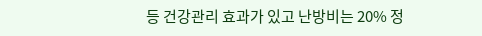등 건강관리 효과가 있고 난방비는 20% 정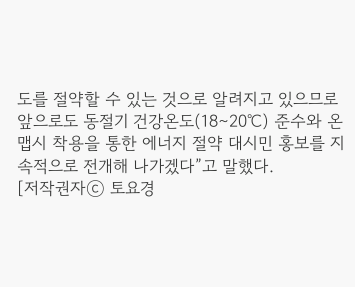도를 절약할 수 있는 것으로 알려지고 있으므로 앞으로도 동절기 건강온도(18∼20℃) 준수와 온맵시 착용을 통한 에너지 절약 대시민 홍보를 지속적으로 전개해 나가겠다”고 말했다.
[저작권자ⓒ 토요경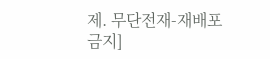제. 무단전재-재배포 금지]